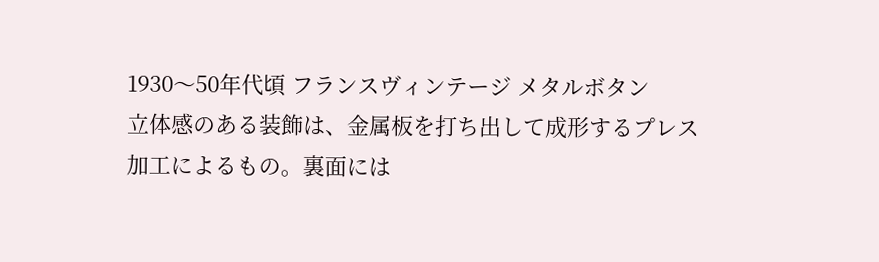1930〜50年代頃 フランスヴィンテージ メタルボタン
立体感のある装飾は、金属板を打ち出して成形するプレス加工によるもの。裏面には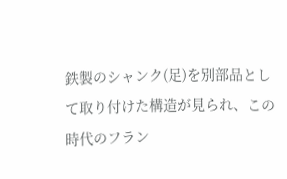鉄製のシャンク(足)を別部品として取り付けた構造が見られ、この時代のフラン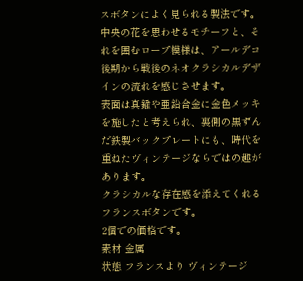スボタンによく見られる製法です。
中央の花を思わせるモチーフと、それを囲むロープ模様は、アールデコ後期から戦後のネオクラシカルデザインの流れを感じさせます。
表面は真鍮や亜鉛合金に金色メッキを施したと考えられ、裏側の黒ずんだ鉄製バックプレートにも、時代を重ねたヴィンテージならではの趣があります。
クラシカルな存在感を添えてくれるフランスボタンです。
2個での価格です。
素材 金属
状態 フランスより ヴィンテージ